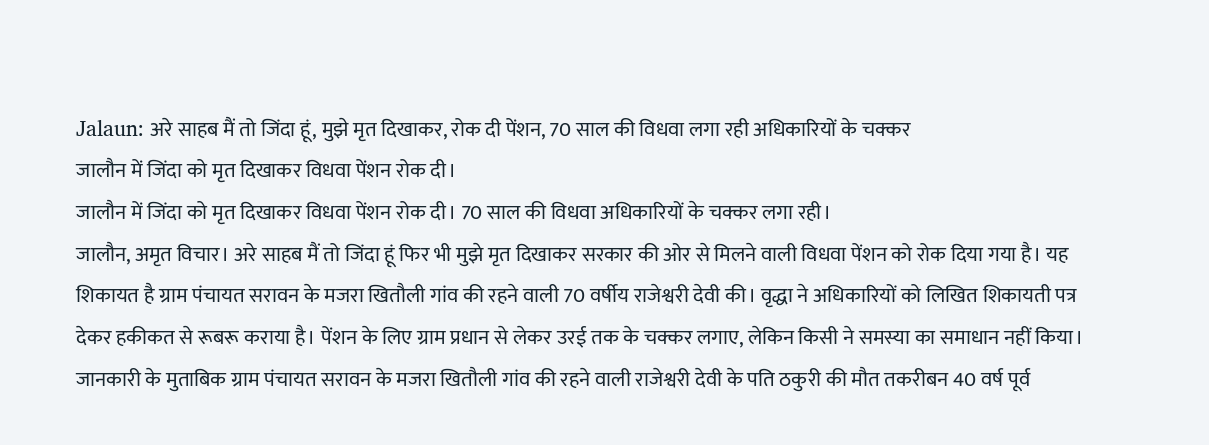Jalaun: अरे साहब मैं तो जिंदा हूं, मुझे मृत दिखाकर, रोक दी पेंशन, 70 साल की विधवा लगा रही अधिकारियों के चक्कर
जालौन में जिंदा को मृत दिखाकर विधवा पेंशन रोक दी।
जालौन में जिंदा को मृत दिखाकर विधवा पेंशन रोक दी। 70 साल की विधवा अधिकारियों के चक्कर लगा रही।
जालौन, अमृत विचार। अरे साहब मैं तो जिंदा हूं फिर भी मुझे मृत दिखाकर सरकार की ओर से मिलने वाली विधवा पेंशन को रोक दिया गया है। यह शिकायत है ग्राम पंचायत सरावन के मजरा खितौली गांव की रहने वाली 70 वर्षीय राजेश्वरी देवी की। वृद्धा ने अधिकारियों को लिखित शिकायती पत्र देकर हकीकत से रूबरू कराया है। पेंशन के लिए ग्राम प्रधान से लेकर उरई तक के चक्कर लगाए, लेकिन किसी ने समस्या का समाधान नहीं किया।
जानकारी के मुताबिक ग्राम पंचायत सरावन के मजरा खितौली गांव की रहने वाली राजेश्वरी देवी के पति ठकुरी की मौत तकरीबन 40 वर्ष पूर्व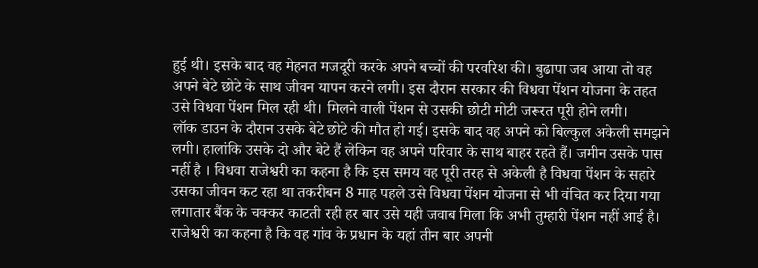हुई थी। इसके बाद वह मेहनत मजदूरी करके अपने बच्चों की परवरिश की। बुढापा जब आया तो वह अपने बेटे छोटे के साथ जीवन यापन करने लगी। इस दौरान सरकार की विधवा पेंशन योजना के तहत उसे विधवा पेंशन मिल रही थी। मिलने वाली पेंशन से उसकी छोटी मोटी जरूरत पूरी होने लगी।
लॉक डाउन के दौरान उसके बेटे छोटे की मौत हो गई। इसके बाद वह अपने को बिल्कुल अकेली समझने लगी। हालांकि उसके दो और बेटे हैं लेकिन वह अपने परिवार के साथ बाहर रहते हैं। जमीन उसके पास नहीं है । विधवा राजेश्वरी का कहना है कि इस समय वह पूरी तरह से अकेली है विधवा पेंशन के सहारे उसका जीवन कट रहा था तकरीबन 8 माह पहले उसे विधवा पेंशन योजना से भी वंचित कर दिया गया लगातार बैंक के चक्कर काटती रही हर बार उसे यही जवाब मिला कि अभी तुम्हारी पेंशन नहीं आई है।
राजेश्वरी का कहना है कि वह गांव के प्रधान के यहां तीन बार अपनी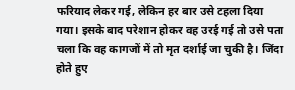फरियाद लेकर गई, लेकिन हर बार उसे टहला दिया गया। इसके बाद परेशान होकर वह उरई गई तो उसे पता चला कि वह कागजों में तो मृत दर्शाई जा चुकी है। जिंदा होते हुए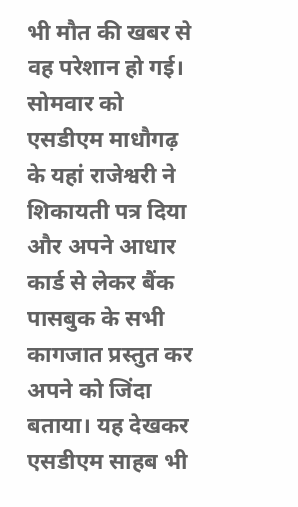भी मौत की खबर से वह परेशान हो गई।
सोमवार को एसडीएम माधौगढ़ के यहां राजेश्वरी ने शिकायती पत्र दिया और अपने आधार कार्ड से लेकर बैंक पासबुक के सभी कागजात प्रस्तुत कर अपने को जिंदा बताया। यह देखकर एसडीएम साहब भी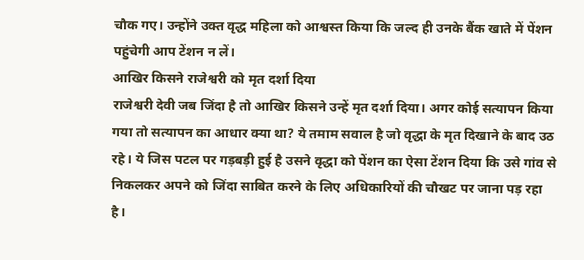चौक गए। उन्होंने उक्त वृद्ध महिला को आश्वस्त किया कि जल्द ही उनके बैंक खाते में पेंशन पहुंचेगी आप टेंशन न लें।
आखिर किसने राजेश्वरी को मृत दर्शा दिया
राजेश्वरी देवी जब जिंदा है तो आखिर किसने उन्हें मृत दर्शा दिया। अगर कोई सत्यापन किया गया तो सत्यापन का आधार क्या था? ये तमाम सवाल है जो वृद्धा के मृत दिखाने के बाद उठ रहे। ये जिस पटल पर गड़बड़ी हुई है उसने वृद्धा को पेंशन का ऐसा टेंशन दिया कि उसे गांव से निकलकर अपने को जिंदा साबित करने के लिए अधिकारियों की चौखट पर जाना पड़ रहा है।